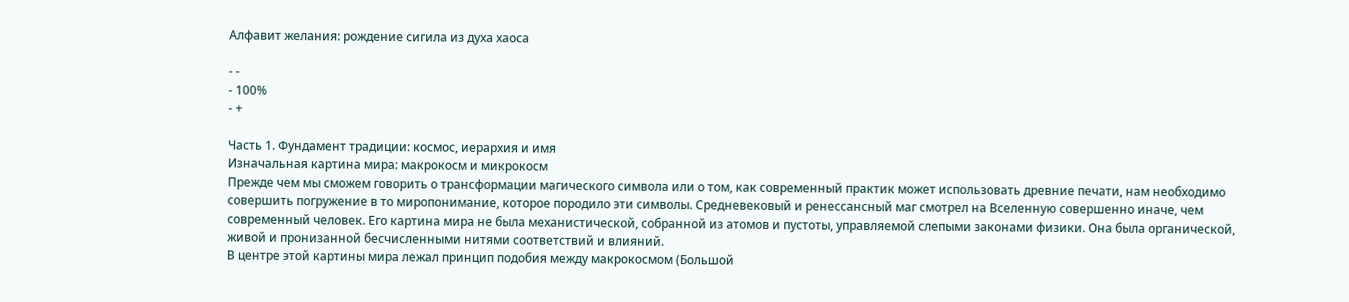Алфавит желания: рождение сигила из духа хаоса

- -
- 100%
- +

Часть 1. Фундамент традиции: космос, иерархия и имя
Изначальная картина мира: макрокосм и микрокосм
Прежде чем мы сможем говорить о трансформации магического символа или о том, как современный практик может использовать древние печати, нам необходимо совершить погружение в то миропонимание, которое породило эти символы. Средневековый и ренессансный маг смотрел на Вселенную совершенно иначе, чем современный человек. Его картина мира не была механистической, собранной из атомов и пустоты, управляемой слепыми законами физики. Она была органической, живой и пронизанной бесчисленными нитями соответствий и влияний.
В центре этой картины мира лежал принцип подобия между макрокосмом (Большой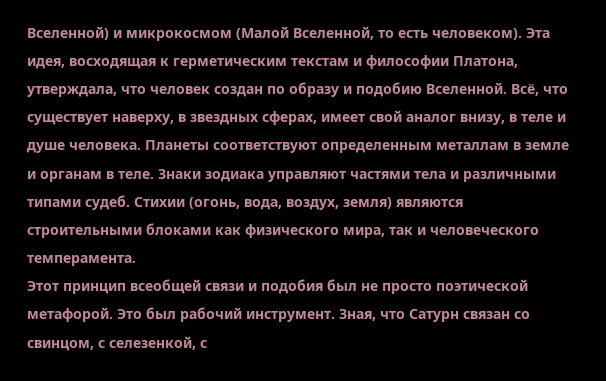Вселенной) и микрокосмом (Малой Вселенной, то есть человеком). Эта идея, восходящая к герметическим текстам и философии Платона, утверждала, что человек создан по образу и подобию Вселенной. Всё, что существует наверху, в звездных сферах, имеет свой аналог внизу, в теле и душе человека. Планеты соответствуют определенным металлам в земле и органам в теле. Знаки зодиака управляют частями тела и различными типами судеб. Стихии (огонь, вода, воздух, земля) являются строительными блоками как физического мира, так и человеческого темперамента.
Этот принцип всеобщей связи и подобия был не просто поэтической метафорой. Это был рабочий инструмент. Зная, что Сатурн связан со свинцом, с селезенкой, с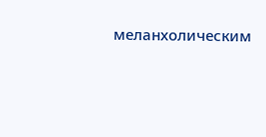меланхолическим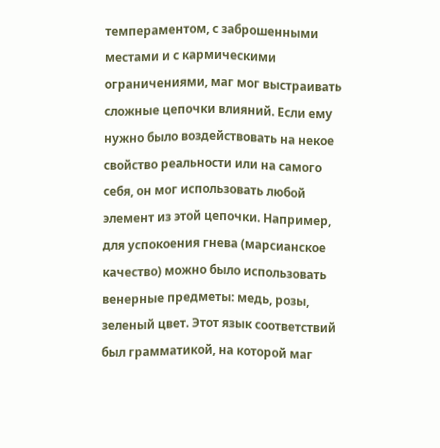темпераментом, с заброшенными местами и с кармическими ограничениями, маг мог выстраивать сложные цепочки влияний. Если ему нужно было воздействовать на некое свойство реальности или на самого себя, он мог использовать любой элемент из этой цепочки. Например, для успокоения гнева (марсианское качество) можно было использовать венерные предметы: медь, розы, зеленый цвет. Этот язык соответствий был грамматикой, на которой маг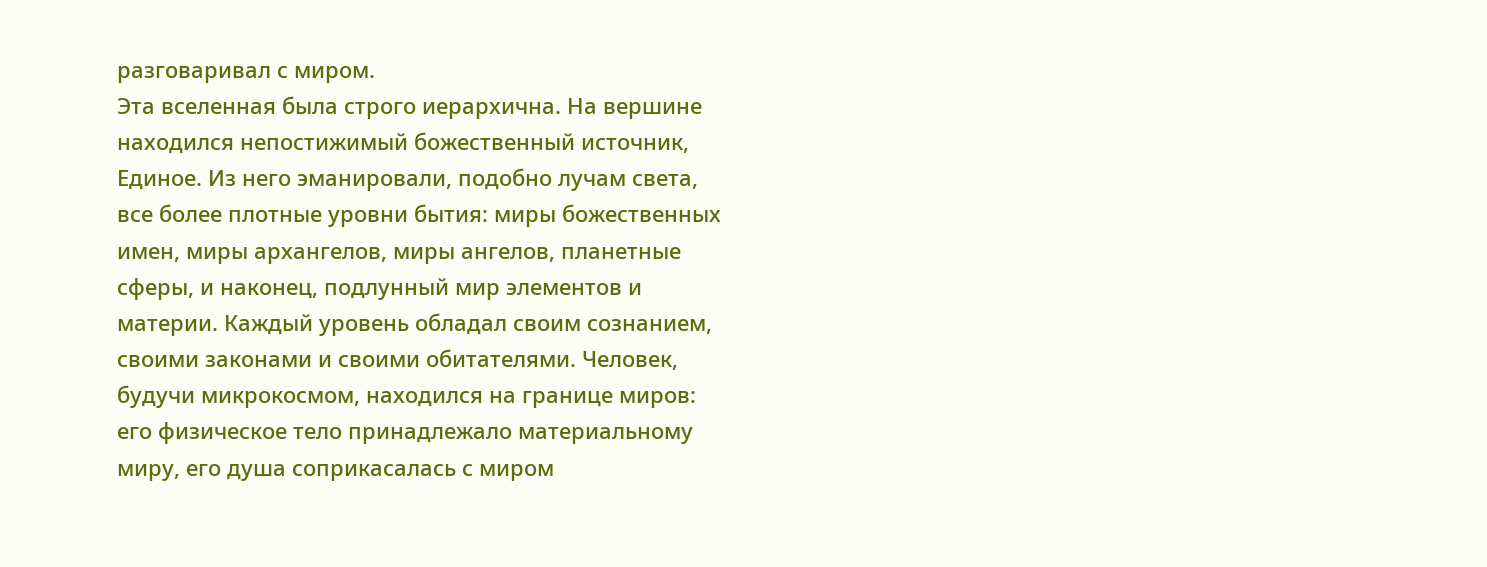разговаривал с миром.
Эта вселенная была строго иерархична. На вершине находился непостижимый божественный источник, Единое. Из него эманировали, подобно лучам света, все более плотные уровни бытия: миры божественных имен, миры архангелов, миры ангелов, планетные сферы, и наконец, подлунный мир элементов и материи. Каждый уровень обладал своим сознанием, своими законами и своими обитателями. Человек, будучи микрокосмом, находился на границе миров: его физическое тело принадлежало материальному миру, его душа соприкасалась с миром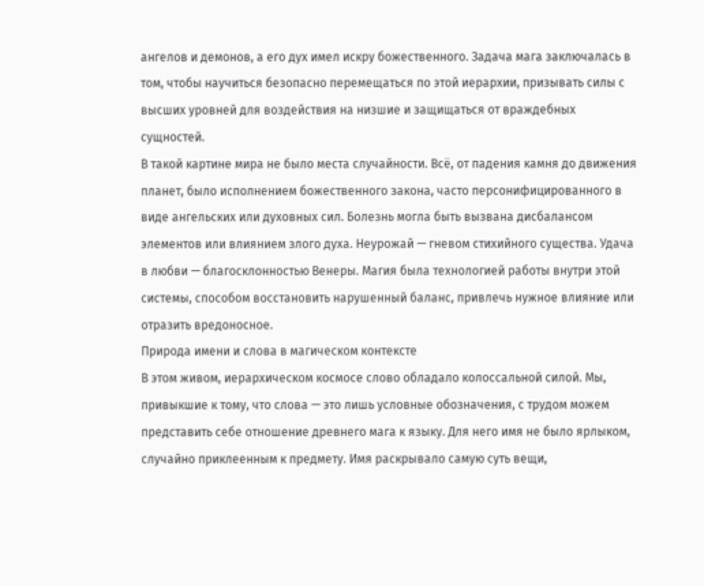ангелов и демонов, а его дух имел искру божественного. Задача мага заключалась в том, чтобы научиться безопасно перемещаться по этой иерархии, призывать силы с высших уровней для воздействия на низшие и защищаться от враждебных сущностей.
В такой картине мира не было места случайности. Всё, от падения камня до движения планет, было исполнением божественного закона, часто персонифицированного в виде ангельских или духовных сил. Болезнь могла быть вызвана дисбалансом элементов или влиянием злого духа. Неурожай — гневом стихийного существа. Удача в любви — благосклонностью Венеры. Магия была технологией работы внутри этой системы, способом восстановить нарушенный баланс, привлечь нужное влияние или отразить вредоносное.
Природа имени и слова в магическом контексте
В этом живом, иерархическом космосе слово обладало колоссальной силой. Мы, привыкшие к тому, что слова — это лишь условные обозначения, с трудом можем представить себе отношение древнего мага к языку. Для него имя не было ярлыком, случайно приклеенным к предмету. Имя раскрывало самую суть вещи,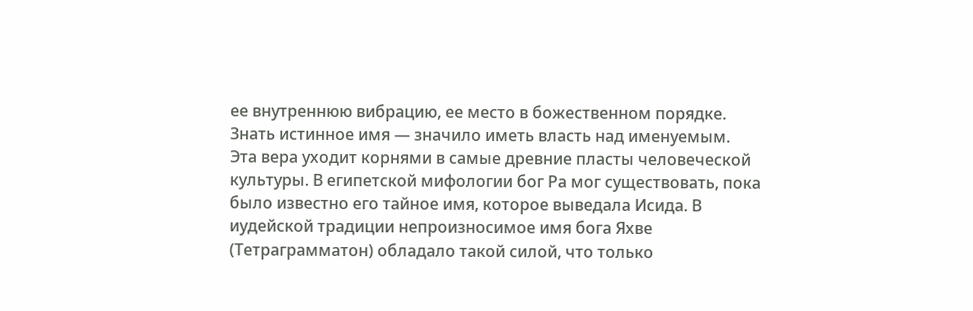ее внутреннюю вибрацию, ее место в божественном порядке. Знать истинное имя — значило иметь власть над именуемым.
Эта вера уходит корнями в самые древние пласты человеческой культуры. В египетской мифологии бог Ра мог существовать, пока было известно его тайное имя, которое выведала Исида. В иудейской традиции непроизносимое имя бога Яхве (Тетраграмматон) обладало такой силой, что только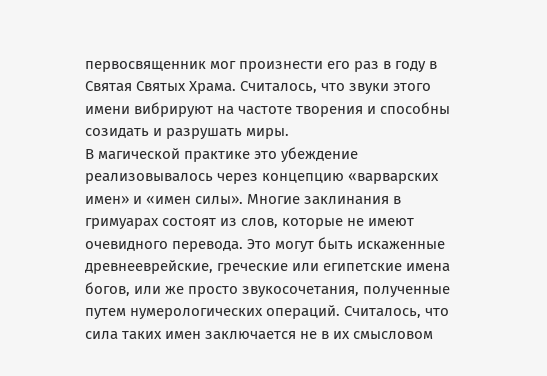первосвященник мог произнести его раз в году в Святая Святых Храма. Считалось, что звуки этого имени вибрируют на частоте творения и способны созидать и разрушать миры.
В магической практике это убеждение реализовывалось через концепцию «варварских имен» и «имен силы». Многие заклинания в гримуарах состоят из слов, которые не имеют очевидного перевода. Это могут быть искаженные древнееврейские, греческие или египетские имена богов, или же просто звукосочетания, полученные путем нумерологических операций. Считалось, что сила таких имен заключается не в их смысловом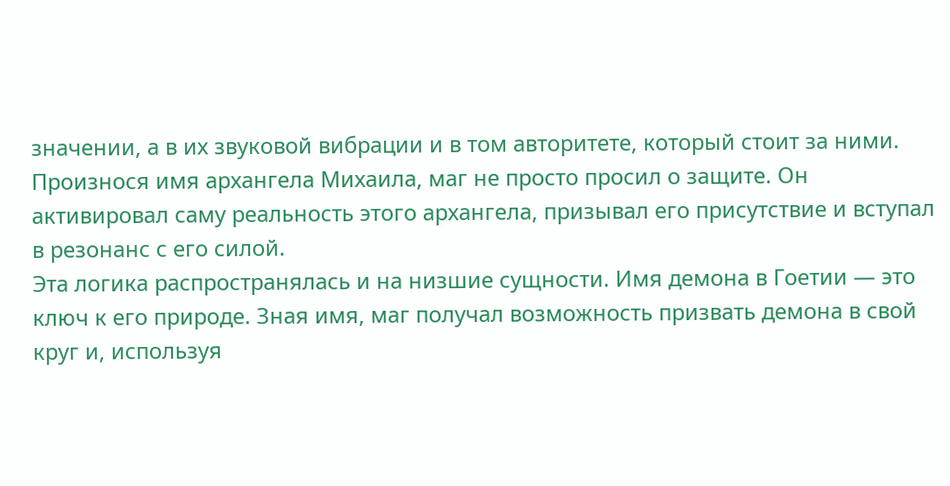значении, а в их звуковой вибрации и в том авторитете, который стоит за ними. Произнося имя архангела Михаила, маг не просто просил о защите. Он активировал саму реальность этого архангела, призывал его присутствие и вступал в резонанс с его силой.
Эта логика распространялась и на низшие сущности. Имя демона в Гоетии — это ключ к его природе. Зная имя, маг получал возможность призвать демона в свой круг и, используя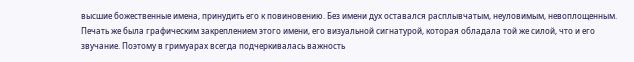высшие божественные имена, принудить его к повиновению. Без имени дух оставался расплывчатым, неуловимым, невоплощенным. Печать же была графическим закреплением этого имени, его визуальной сигнатурой, которая обладала той же силой, что и его звучание. Поэтому в гримуарах всегда подчеркивалась важность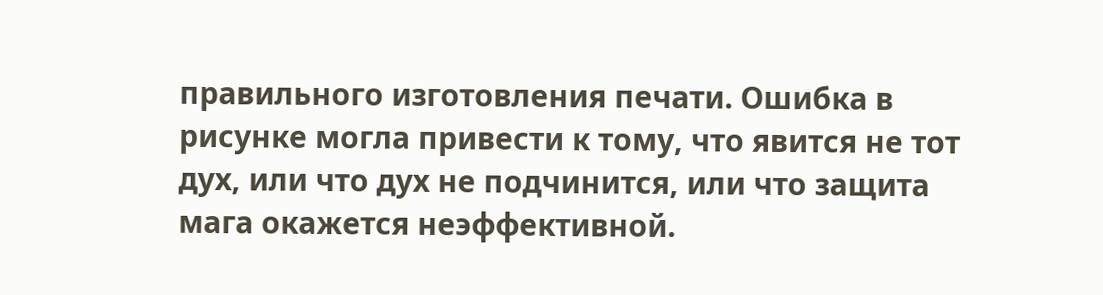правильного изготовления печати. Ошибка в рисунке могла привести к тому, что явится не тот дух, или что дух не подчинится, или что защита мага окажется неэффективной.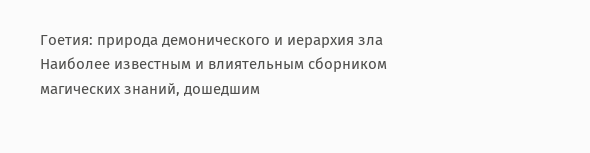Гоетия: природа демонического и иерархия зла
Наиболее известным и влиятельным сборником магических знаний, дошедшим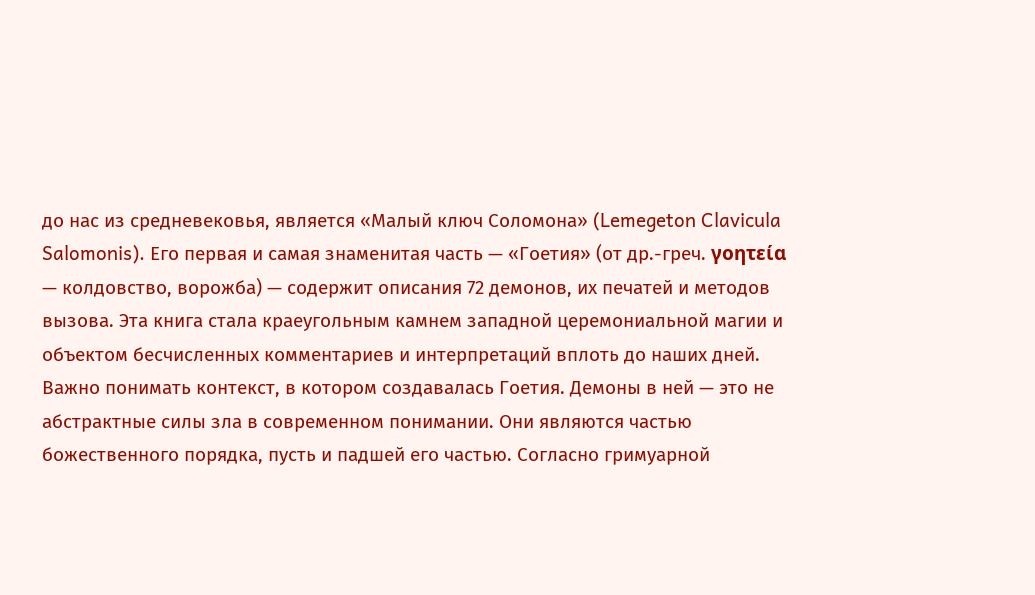до нас из средневековья, является «Малый ключ Соломона» (Lemegeton Clavicula Salomonis). Его первая и самая знаменитая часть — «Гоетия» (от др.-греч. γοητεία — колдовство, ворожба) — содержит описания 72 демонов, их печатей и методов вызова. Эта книга стала краеугольным камнем западной церемониальной магии и объектом бесчисленных комментариев и интерпретаций вплоть до наших дней.
Важно понимать контекст, в котором создавалась Гоетия. Демоны в ней — это не абстрактные силы зла в современном понимании. Они являются частью божественного порядка, пусть и падшей его частью. Согласно гримуарной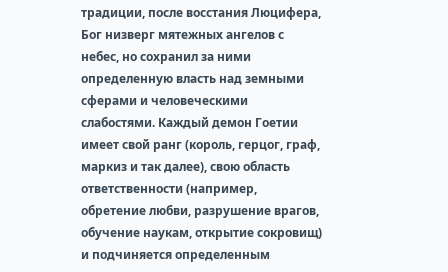традиции, после восстания Люцифера, Бог низверг мятежных ангелов с небес, но сохранил за ними определенную власть над земными сферами и человеческими слабостями. Каждый демон Гоетии имеет свой ранг (король, герцог, граф, маркиз и так далее), свою область ответственности (например, обретение любви, разрушение врагов, обучение наукам, открытие сокровищ) и подчиняется определенным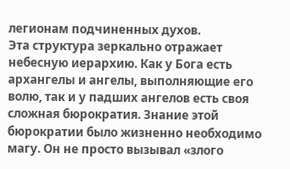легионам подчиненных духов.
Эта структура зеркально отражает небесную иерархию. Как у Бога есть архангелы и ангелы, выполняющие его волю, так и у падших ангелов есть своя сложная бюрократия. Знание этой бюрократии было жизненно необходимо магу. Он не просто вызывал «злого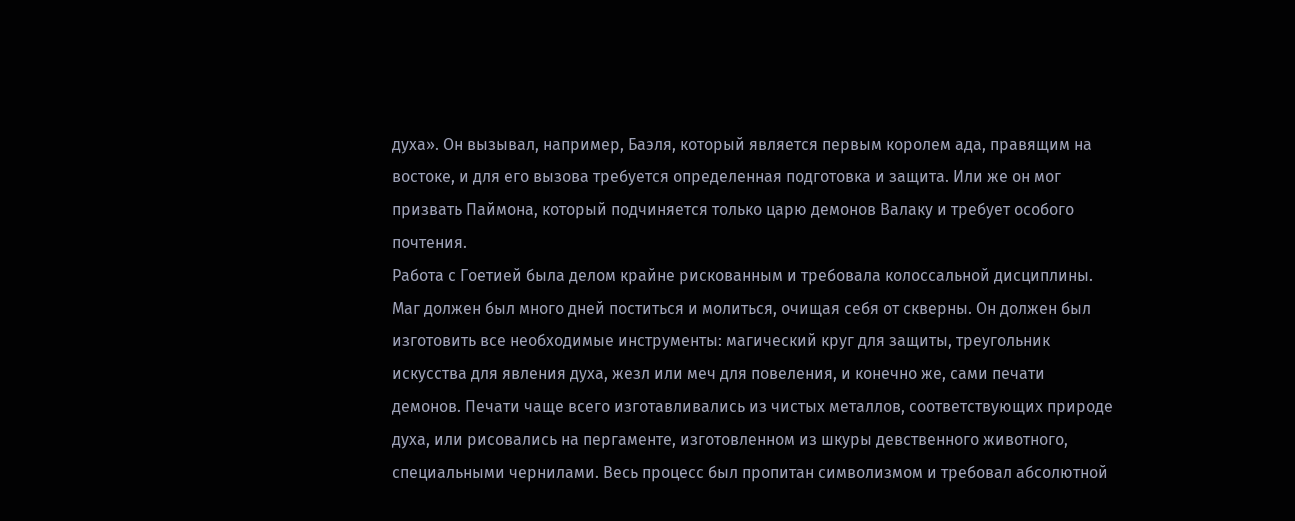духа». Он вызывал, например, Баэля, который является первым королем ада, правящим на востоке, и для его вызова требуется определенная подготовка и защита. Или же он мог призвать Паймона, который подчиняется только царю демонов Валаку и требует особого почтения.
Работа с Гоетией была делом крайне рискованным и требовала колоссальной дисциплины. Маг должен был много дней поститься и молиться, очищая себя от скверны. Он должен был изготовить все необходимые инструменты: магический круг для защиты, треугольник искусства для явления духа, жезл или меч для повеления, и конечно же, сами печати демонов. Печати чаще всего изготавливались из чистых металлов, соответствующих природе духа, или рисовались на пергаменте, изготовленном из шкуры девственного животного, специальными чернилами. Весь процесс был пропитан символизмом и требовал абсолютной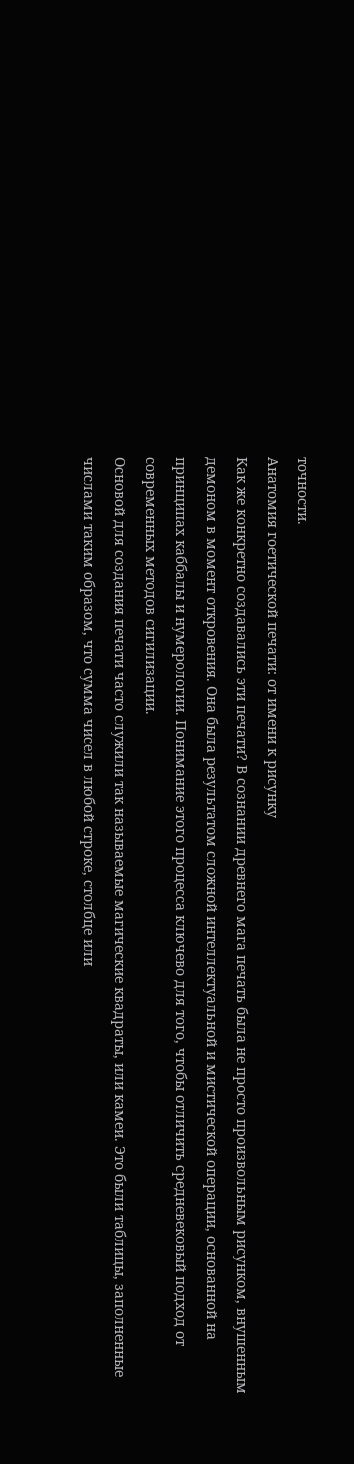точности.
Анатомия гоетической печати: от имени к рисунку
Как же конкретно создавались эти печати? В сознании древнего мага печать была не просто произвольным рисунком, внушенным демоном в момент откровения. Она была результатом сложной интеллектуальной и мистической операции, основанной на принципах каббалы и нумерологии. Понимание этого процесса ключево для того, чтобы отличить средневековый подход от современных методов сигилизации.
Основой для создания печати часто служили так называемые магические квадраты, или камеи. Это были таблицы, заполненные числами таким образом, что сумма чисел в любой строке, столбце или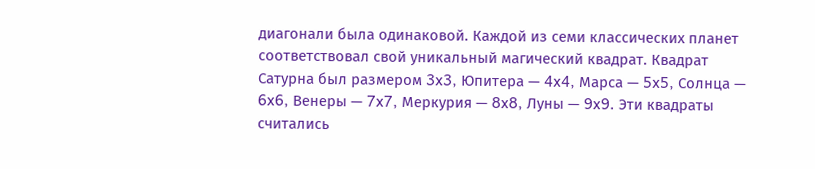диагонали была одинаковой. Каждой из семи классических планет соответствовал свой уникальный магический квадрат. Квадрат Сатурна был размером 3x3, Юпитера — 4x4, Марса — 5x5, Солнца — 6x6, Венеры — 7x7, Меркурия — 8x8, Луны — 9x9. Эти квадраты считались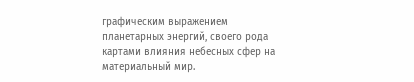графическим выражением планетарных энергий, своего рода картами влияния небесных сфер на материальный мир.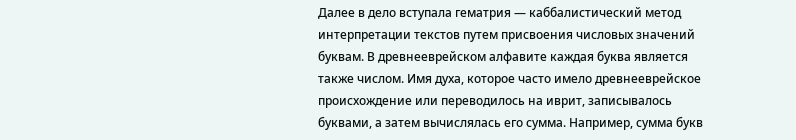Далее в дело вступала гематрия — каббалистический метод интерпретации текстов путем присвоения числовых значений буквам. В древнееврейском алфавите каждая буква является также числом. Имя духа, которое часто имело древнееврейское происхождение или переводилось на иврит, записывалось буквами, а затем вычислялась его сумма. Например, сумма букв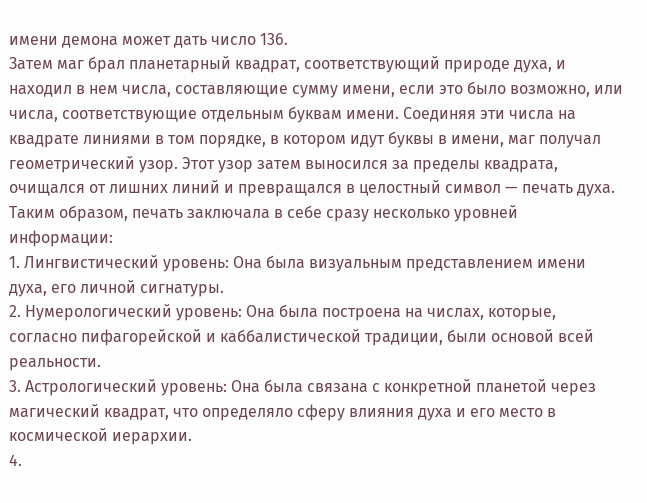имени демона может дать число 136.
Затем маг брал планетарный квадрат, соответствующий природе духа, и находил в нем числа, составляющие сумму имени, если это было возможно, или числа, соответствующие отдельным буквам имени. Соединяя эти числа на квадрате линиями в том порядке, в котором идут буквы в имени, маг получал геометрический узор. Этот узор затем выносился за пределы квадрата, очищался от лишних линий и превращался в целостный символ — печать духа.
Таким образом, печать заключала в себе сразу несколько уровней информации:
1. Лингвистический уровень: Она была визуальным представлением имени духа, его личной сигнатуры.
2. Нумерологический уровень: Она была построена на числах, которые, согласно пифагорейской и каббалистической традиции, были основой всей реальности.
3. Астрологический уровень: Она была связана с конкретной планетой через магический квадрат, что определяло сферу влияния духа и его место в космической иерархии.
4.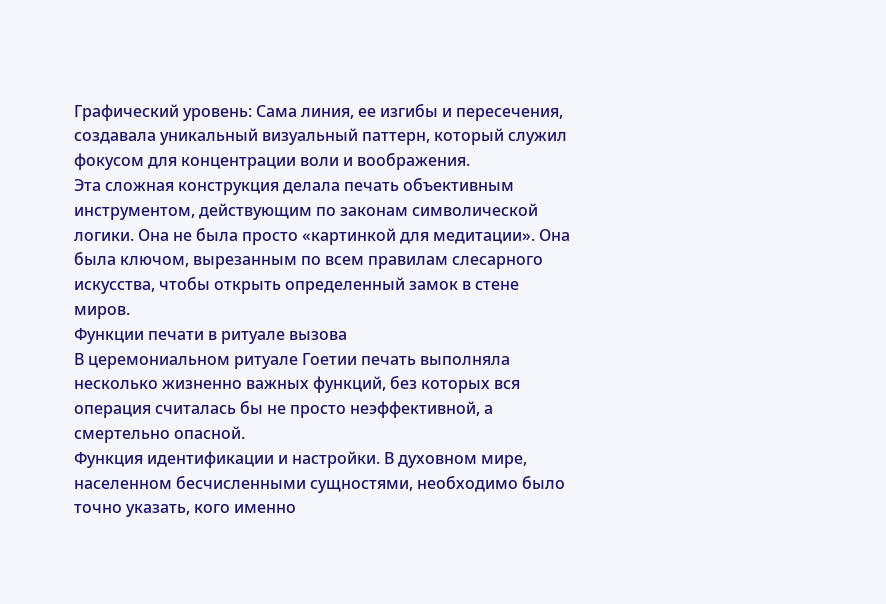Графический уровень: Сама линия, ее изгибы и пересечения, создавала уникальный визуальный паттерн, который служил фокусом для концентрации воли и воображения.
Эта сложная конструкция делала печать объективным инструментом, действующим по законам символической логики. Она не была просто «картинкой для медитации». Она была ключом, вырезанным по всем правилам слесарного искусства, чтобы открыть определенный замок в стене миров.
Функции печати в ритуале вызова
В церемониальном ритуале Гоетии печать выполняла несколько жизненно важных функций, без которых вся операция считалась бы не просто неэффективной, а смертельно опасной.
Функция идентификации и настройки. В духовном мире, населенном бесчисленными сущностями, необходимо было точно указать, кого именно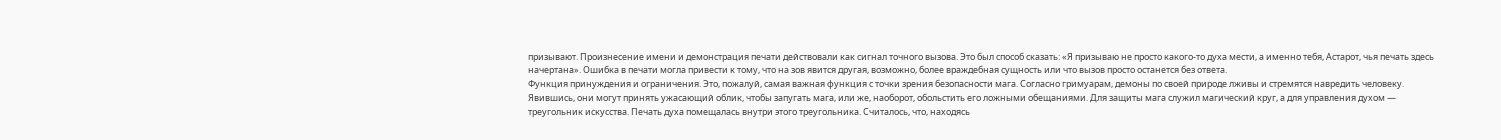призывают. Произнесение имени и демонстрация печати действовали как сигнал точного вызова. Это был способ сказать: «Я призываю не просто какого-то духа мести, а именно тебя, Астарот, чья печать здесь начертана». Ошибка в печати могла привести к тому, что на зов явится другая, возможно, более враждебная сущность или что вызов просто останется без ответа.
Функция принуждения и ограничения. Это, пожалуй, самая важная функция с точки зрения безопасности мага. Согласно гримуарам, демоны по своей природе лживы и стремятся навредить человеку. Явившись, они могут принять ужасающий облик, чтобы запугать мага, или же, наоборот, обольстить его ложными обещаниями. Для защиты мага служил магический круг, а для управления духом — треугольник искусства. Печать духа помещалась внутри этого треугольника. Считалось, что, находясь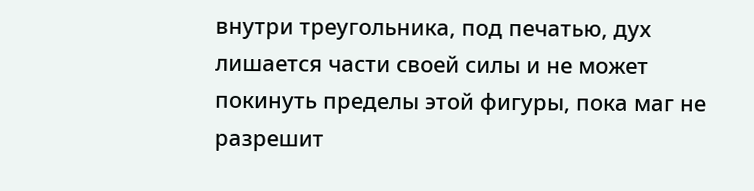внутри треугольника, под печатью, дух лишается части своей силы и не может покинуть пределы этой фигуры, пока маг не разрешит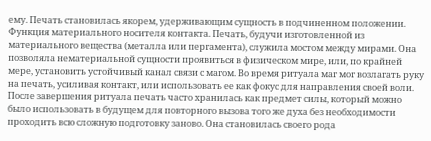ему. Печать становилась якорем, удерживающим сущность в подчиненном положении.
Функция материального носителя контакта. Печать, будучи изготовленной из материального вещества (металла или пергамента), служила мостом между мирами. Она позволяла нематериальной сущности проявиться в физическом мире, или, по крайней мере, установить устойчивый канал связи с магом. Во время ритуала маг мог возлагать руку на печать, усиливая контакт, или использовать ее как фокус для направления своей воли. После завершения ритуала печать часто хранилась как предмет силы, который можно было использовать в будущем для повторного вызова того же духа без необходимости проходить всю сложную подготовку заново. Она становилась своего рода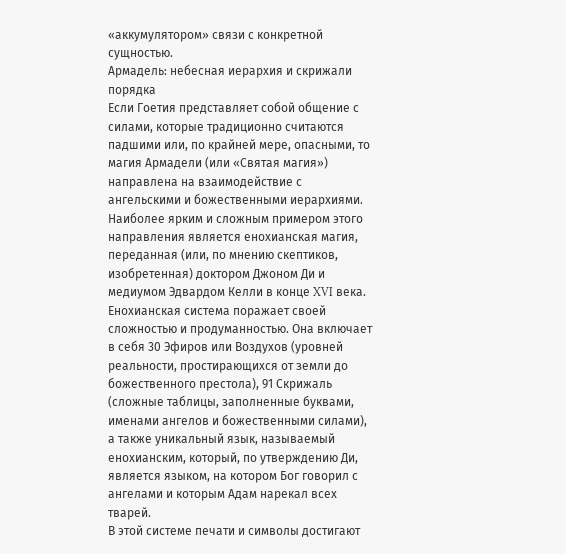«аккумулятором» связи с конкретной сущностью.
Армадель: небесная иерархия и скрижали порядка
Если Гоетия представляет собой общение с силами, которые традиционно считаются падшими или, по крайней мере, опасными, то магия Армадели (или «Святая магия») направлена на взаимодействие с ангельскими и божественными иерархиями. Наиболее ярким и сложным примером этого направления является енохианская магия, переданная (или, по мнению скептиков, изобретенная) доктором Джоном Ди и медиумом Эдвардом Келли в конце XVI века.
Енохианская система поражает своей сложностью и продуманностью. Она включает в себя 30 Эфиров или Воздухов (уровней реальности, простирающихся от земли до божественного престола), 91 Скрижаль (сложные таблицы, заполненные буквами, именами ангелов и божественными силами), а также уникальный язык, называемый енохианским, который, по утверждению Ди, является языком, на котором Бог говорил с ангелами и которым Адам нарекал всех тварей.
В этой системе печати и символы достигают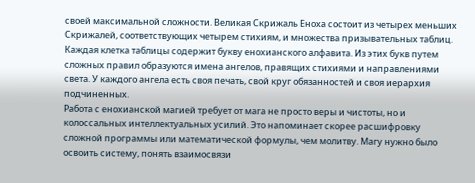своей максимальной сложности. Великая Скрижаль Еноха состоит из четырех меньших Скрижалей, соответствующих четырем стихиям, и множества призывательных таблиц. Каждая клетка таблицы содержит букву енохианского алфавита. Из этих букв путем сложных правил образуются имена ангелов, правящих стихиями и направлениями света. У каждого ангела есть своя печать, свой круг обязанностей и своя иерархия подчиненных.
Работа с енохианской магией требует от мага не просто веры и чистоты, но и колоссальных интеллектуальных усилий. Это напоминает скорее расшифровку сложной программы или математической формулы, чем молитву. Магу нужно было освоить систему, понять взаимосвязи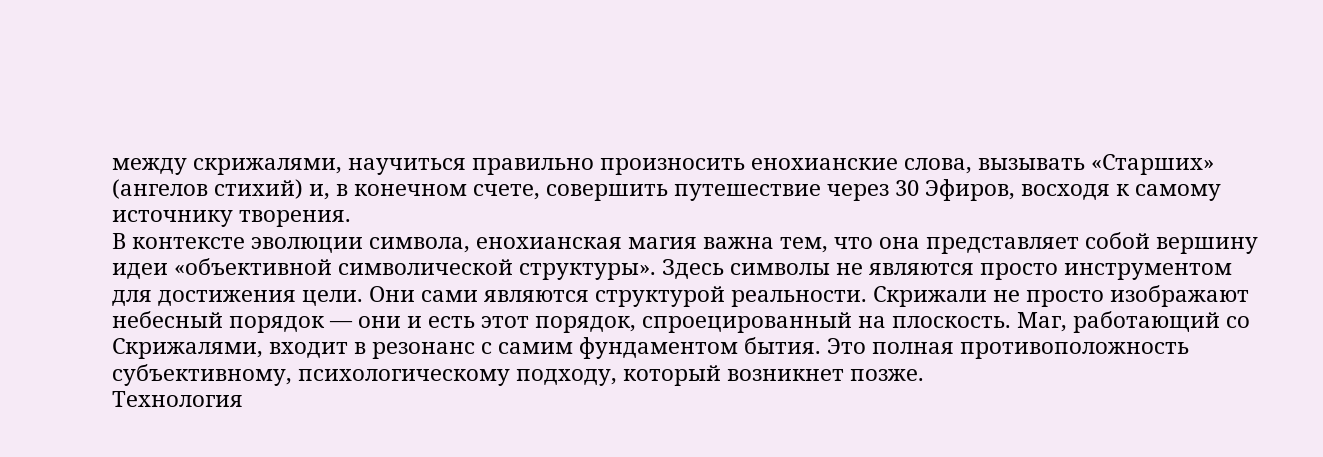между скрижалями, научиться правильно произносить енохианские слова, вызывать «Старших» (ангелов стихий) и, в конечном счете, совершить путешествие через 30 Эфиров, восходя к самому источнику творения.
В контексте эволюции символа, енохианская магия важна тем, что она представляет собой вершину идеи «объективной символической структуры». Здесь символы не являются просто инструментом для достижения цели. Они сами являются структурой реальности. Скрижали не просто изображают небесный порядок — они и есть этот порядок, спроецированный на плоскость. Маг, работающий со Скрижалями, входит в резонанс с самим фундаментом бытия. Это полная противоположность субъективному, психологическому подходу, который возникнет позже.
Технология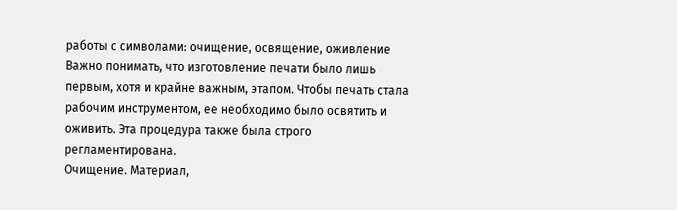работы с символами: очищение, освящение, оживление
Важно понимать, что изготовление печати было лишь первым, хотя и крайне важным, этапом. Чтобы печать стала рабочим инструментом, ее необходимо было освятить и оживить. Эта процедура также была строго регламентирована.
Очищение. Материал,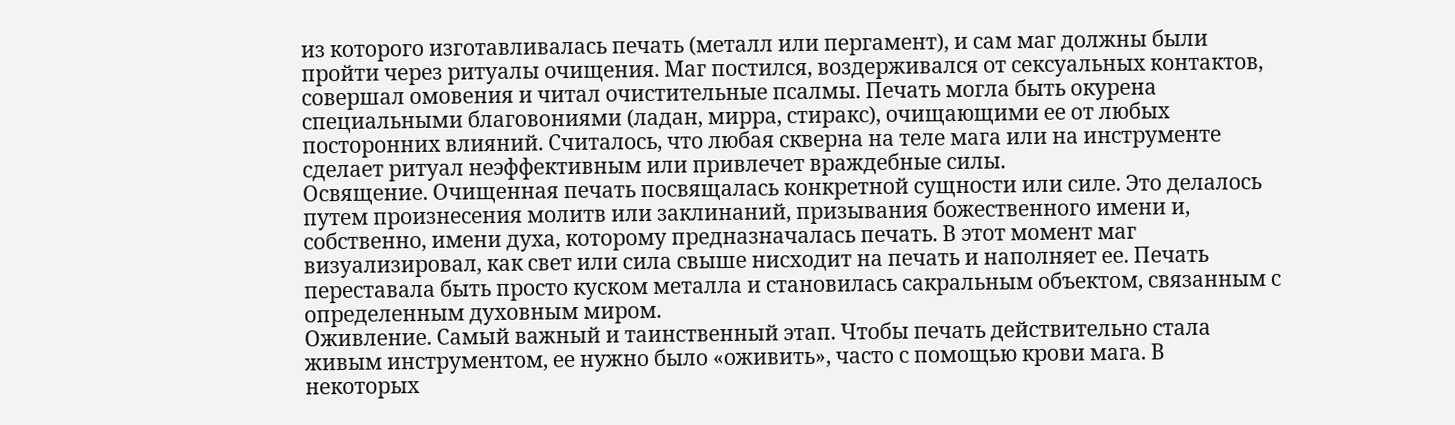из которого изготавливалась печать (металл или пергамент), и сам маг должны были пройти через ритуалы очищения. Маг постился, воздерживался от сексуальных контактов, совершал омовения и читал очистительные псалмы. Печать могла быть окурена специальными благовониями (ладан, мирра, стиракс), очищающими ее от любых посторонних влияний. Считалось, что любая скверна на теле мага или на инструменте сделает ритуал неэффективным или привлечет враждебные силы.
Освящение. Очищенная печать посвящалась конкретной сущности или силе. Это делалось путем произнесения молитв или заклинаний, призывания божественного имени и, собственно, имени духа, которому предназначалась печать. В этот момент маг визуализировал, как свет или сила свыше нисходит на печать и наполняет ее. Печать переставала быть просто куском металла и становилась сакральным объектом, связанным с определенным духовным миром.
Оживление. Самый важный и таинственный этап. Чтобы печать действительно стала живым инструментом, ее нужно было «оживить», часто с помощью крови мага. В некоторых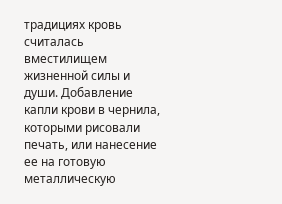традициях кровь считалась вместилищем жизненной силы и души. Добавление капли крови в чернила, которыми рисовали печать, или нанесение ее на готовую металлическую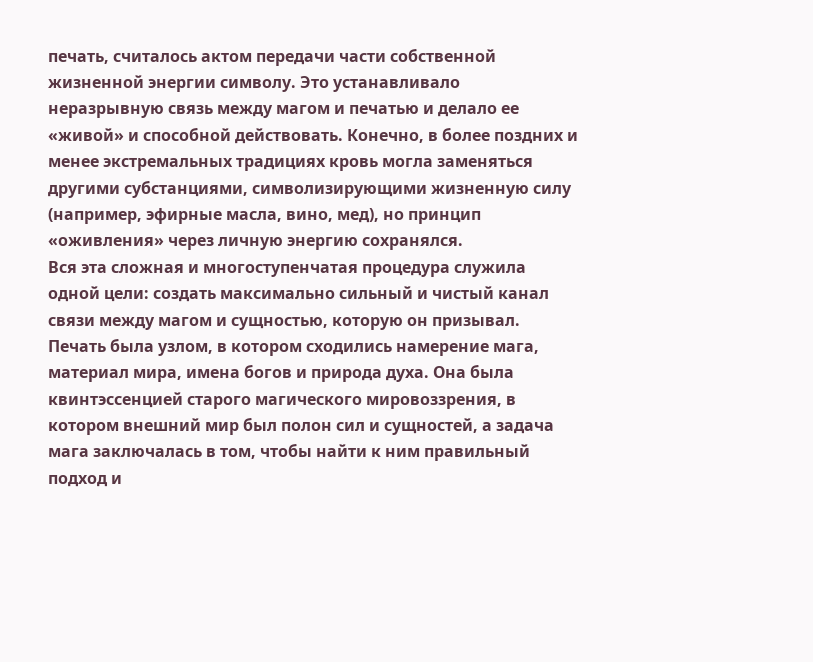печать, считалось актом передачи части собственной жизненной энергии символу. Это устанавливало неразрывную связь между магом и печатью и делало ее «живой» и способной действовать. Конечно, в более поздних и менее экстремальных традициях кровь могла заменяться другими субстанциями, символизирующими жизненную силу (например, эфирные масла, вино, мед), но принцип «оживления» через личную энергию сохранялся.
Вся эта сложная и многоступенчатая процедура служила одной цели: создать максимально сильный и чистый канал связи между магом и сущностью, которую он призывал. Печать была узлом, в котором сходились намерение мага, материал мира, имена богов и природа духа. Она была квинтэссенцией старого магического мировоззрения, в котором внешний мир был полон сил и сущностей, а задача мага заключалась в том, чтобы найти к ним правильный подход и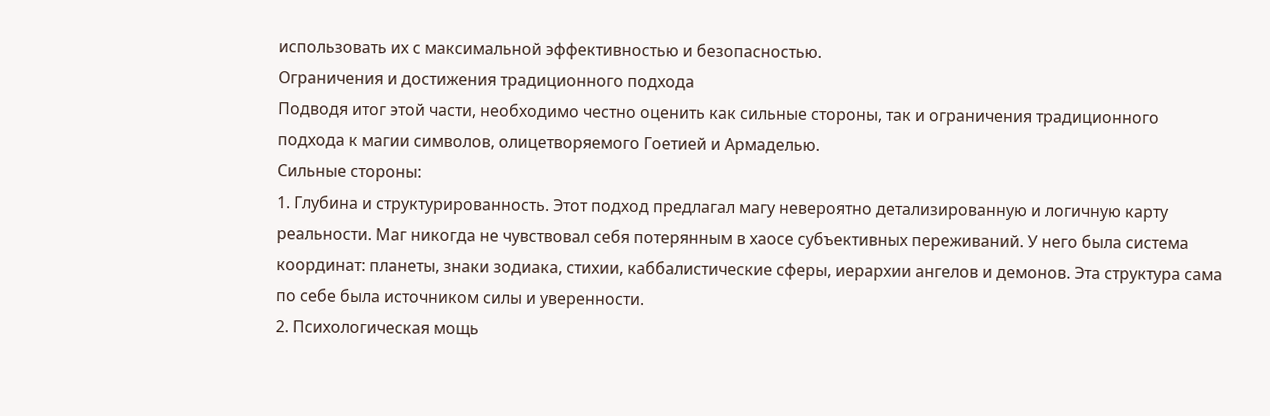использовать их с максимальной эффективностью и безопасностью.
Ограничения и достижения традиционного подхода
Подводя итог этой части, необходимо честно оценить как сильные стороны, так и ограничения традиционного подхода к магии символов, олицетворяемого Гоетией и Армаделью.
Сильные стороны:
1. Глубина и структурированность. Этот подход предлагал магу невероятно детализированную и логичную карту реальности. Маг никогда не чувствовал себя потерянным в хаосе субъективных переживаний. У него была система координат: планеты, знаки зодиака, стихии, каббалистические сферы, иерархии ангелов и демонов. Эта структура сама по себе была источником силы и уверенности.
2. Психологическая мощь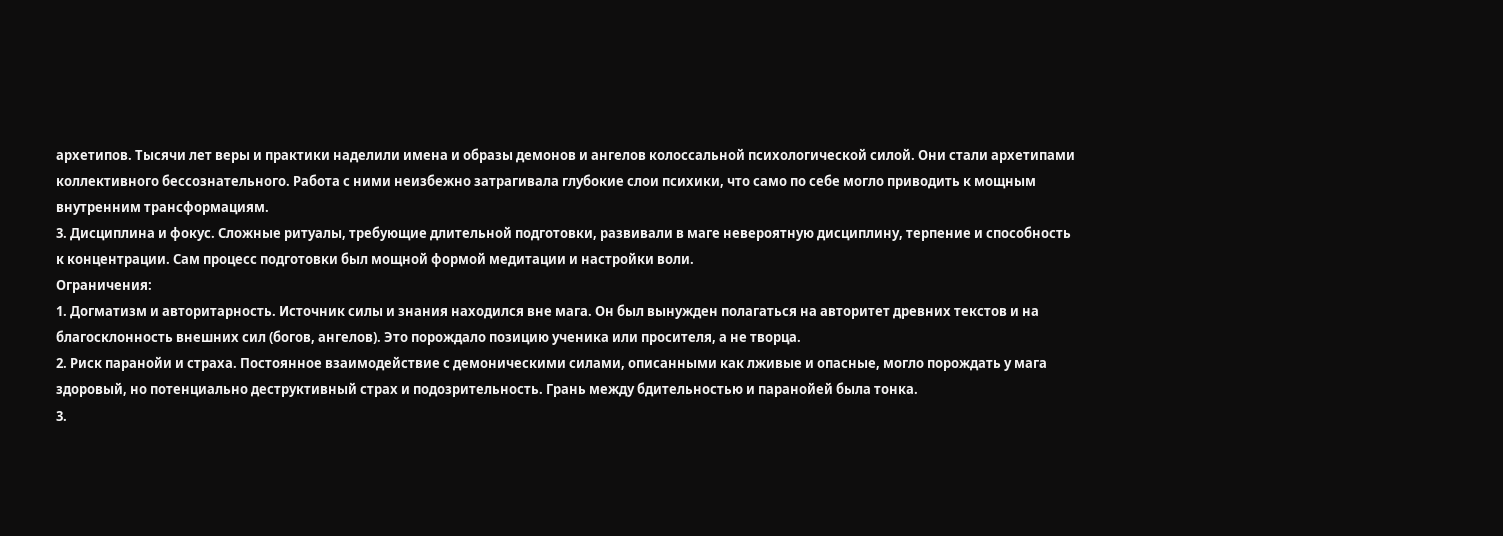архетипов. Тысячи лет веры и практики наделили имена и образы демонов и ангелов колоссальной психологической силой. Они стали архетипами коллективного бессознательного. Работа с ними неизбежно затрагивала глубокие слои психики, что само по себе могло приводить к мощным внутренним трансформациям.
3. Дисциплина и фокус. Сложные ритуалы, требующие длительной подготовки, развивали в маге невероятную дисциплину, терпение и способность к концентрации. Сам процесс подготовки был мощной формой медитации и настройки воли.
Ограничения:
1. Догматизм и авторитарность. Источник силы и знания находился вне мага. Он был вынужден полагаться на авторитет древних текстов и на благосклонность внешних сил (богов, ангелов). Это порождало позицию ученика или просителя, а не творца.
2. Риск паранойи и страха. Постоянное взаимодействие с демоническими силами, описанными как лживые и опасные, могло порождать у мага здоровый, но потенциально деструктивный страх и подозрительность. Грань между бдительностью и паранойей была тонка.
3.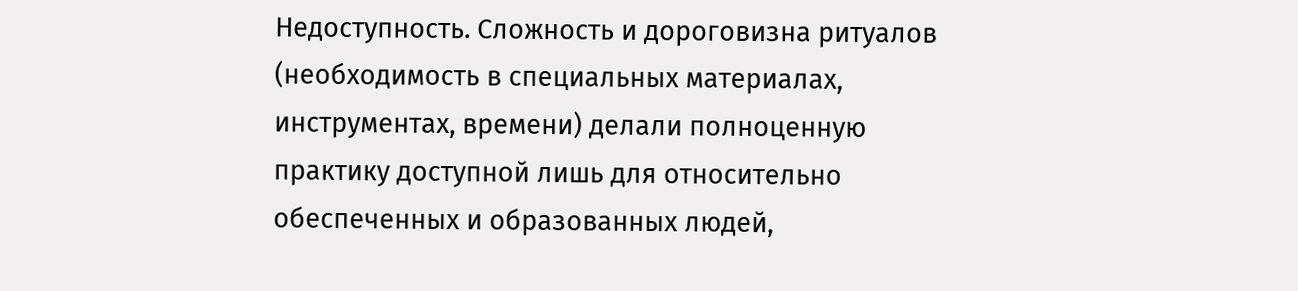Недоступность. Сложность и дороговизна ритуалов (необходимость в специальных материалах, инструментах, времени) делали полноценную практику доступной лишь для относительно обеспеченных и образованных людей,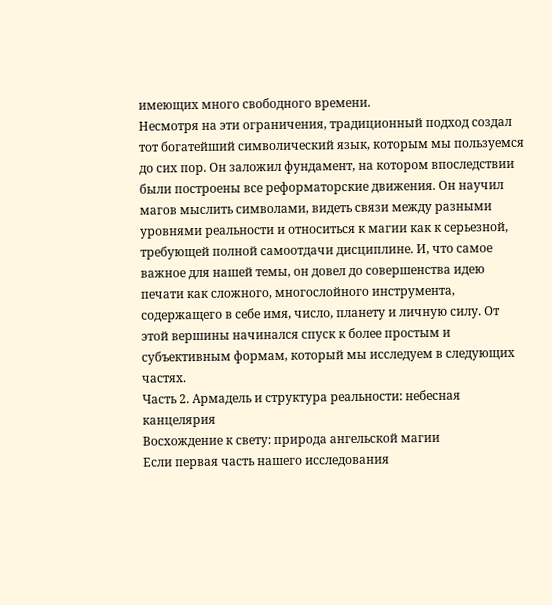имеющих много свободного времени.
Несмотря на эти ограничения, традиционный подход создал тот богатейший символический язык, которым мы пользуемся до сих пор. Он заложил фундамент, на котором впоследствии были построены все реформаторские движения. Он научил магов мыслить символами, видеть связи между разными уровнями реальности и относиться к магии как к серьезной, требующей полной самоотдачи дисциплине. И, что самое важное для нашей темы, он довел до совершенства идею печати как сложного, многослойного инструмента, содержащего в себе имя, число, планету и личную силу. От этой вершины начинался спуск к более простым и субъективным формам, который мы исследуем в следующих частях.
Часть 2. Армадель и структура реальности: небесная канцелярия
Восхождение к свету: природа ангельской магии
Если первая часть нашего исследования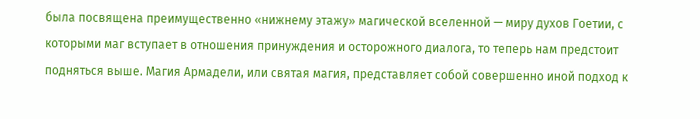была посвящена преимущественно «нижнему этажу» магической вселенной — миру духов Гоетии, с которыми маг вступает в отношения принуждения и осторожного диалога, то теперь нам предстоит подняться выше. Магия Армадели, или святая магия, представляет собой совершенно иной подход к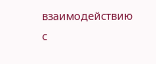взаимодействию с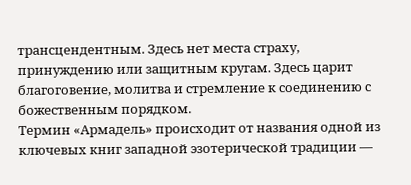трансцендентным. Здесь нет места страху, принуждению или защитным кругам. Здесь царит благоговение, молитва и стремление к соединению с божественным порядком.
Термин «Армадель» происходит от названия одной из ключевых книг западной эзотерической традиции —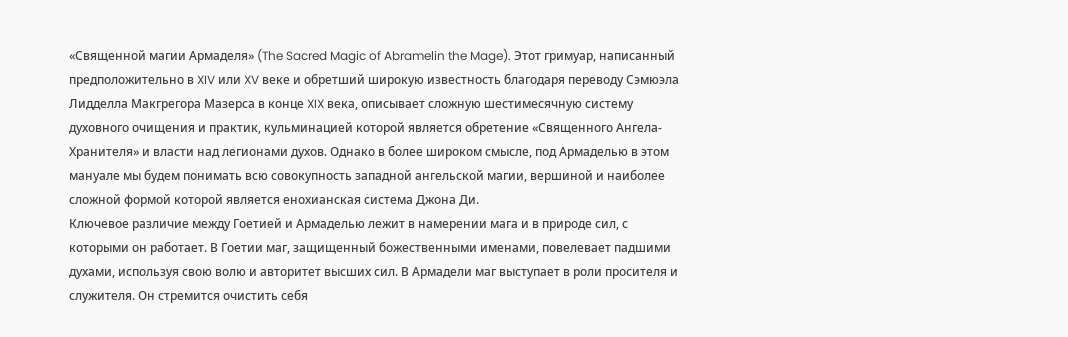«Священной магии Армаделя» (The Sacred Magic of Abramelin the Mage). Этот гримуар, написанный предположительно в XIV или XV веке и обретший широкую известность благодаря переводу Сэмюэла Лидделла Макгрегора Мазерса в конце XIX века, описывает сложную шестимесячную систему духовного очищения и практик, кульминацией которой является обретение «Священного Ангела-Хранителя» и власти над легионами духов. Однако в более широком смысле, под Армаделью в этом мануале мы будем понимать всю совокупность западной ангельской магии, вершиной и наиболее сложной формой которой является енохианская система Джона Ди.
Ключевое различие между Гоетией и Армаделью лежит в намерении мага и в природе сил, с которыми он работает. В Гоетии маг, защищенный божественными именами, повелевает падшими духами, используя свою волю и авторитет высших сил. В Армадели маг выступает в роли просителя и служителя. Он стремится очистить себя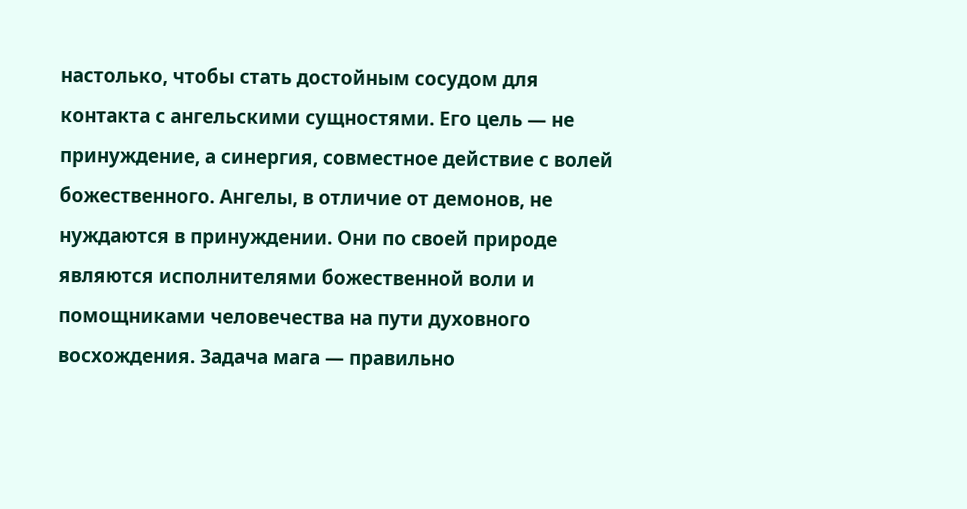настолько, чтобы стать достойным сосудом для контакта с ангельскими сущностями. Его цель — не принуждение, а синергия, совместное действие с волей божественного. Ангелы, в отличие от демонов, не нуждаются в принуждении. Они по своей природе являются исполнителями божественной воли и помощниками человечества на пути духовного восхождения. Задача мага — правильно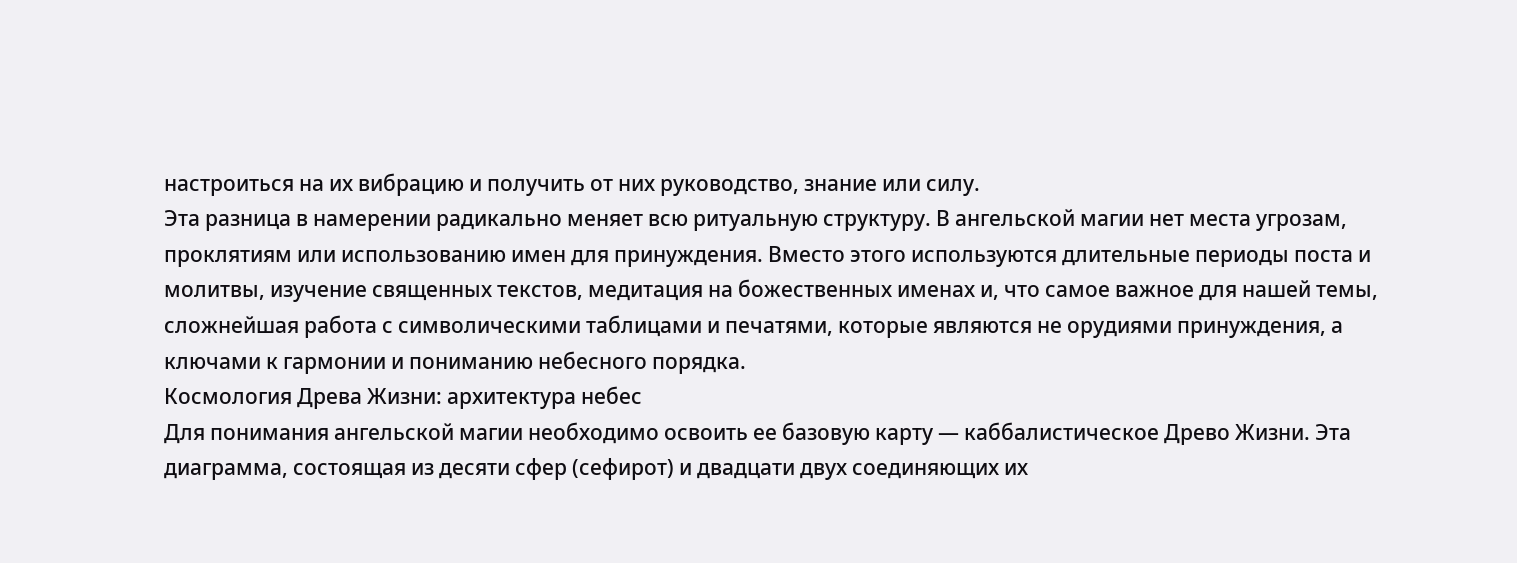настроиться на их вибрацию и получить от них руководство, знание или силу.
Эта разница в намерении радикально меняет всю ритуальную структуру. В ангельской магии нет места угрозам, проклятиям или использованию имен для принуждения. Вместо этого используются длительные периоды поста и молитвы, изучение священных текстов, медитация на божественных именах и, что самое важное для нашей темы, сложнейшая работа с символическими таблицами и печатями, которые являются не орудиями принуждения, а ключами к гармонии и пониманию небесного порядка.
Космология Древа Жизни: архитектура небес
Для понимания ангельской магии необходимо освоить ее базовую карту — каббалистическое Древо Жизни. Эта диаграмма, состоящая из десяти сфер (сефирот) и двадцати двух соединяющих их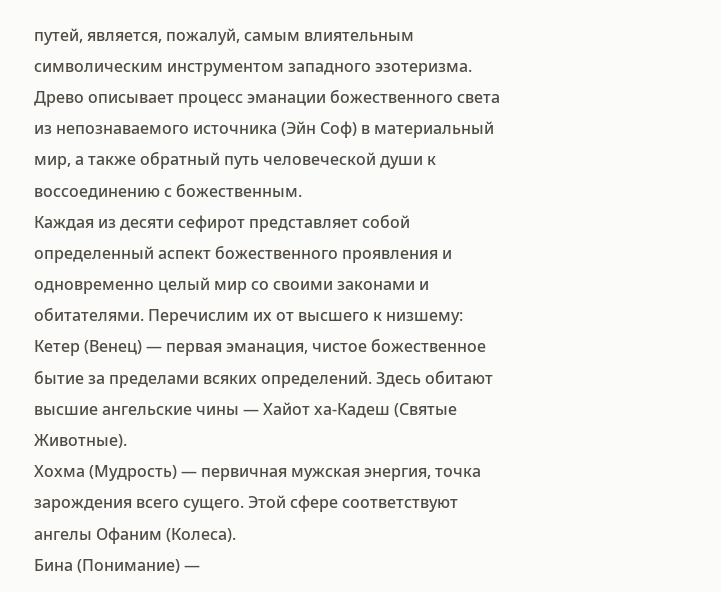путей, является, пожалуй, самым влиятельным символическим инструментом западного эзотеризма. Древо описывает процесс эманации божественного света из непознаваемого источника (Эйн Соф) в материальный мир, а также обратный путь человеческой души к воссоединению с божественным.
Каждая из десяти сефирот представляет собой определенный аспект божественного проявления и одновременно целый мир со своими законами и обитателями. Перечислим их от высшего к низшему:
Кетер (Венец) — первая эманация, чистое божественное бытие за пределами всяких определений. Здесь обитают высшие ангельские чины — Хайот ха-Кадеш (Святые Животные).
Хохма (Мудрость) — первичная мужская энергия, точка зарождения всего сущего. Этой сфере соответствуют ангелы Офаним (Колеса).
Бина (Понимание) —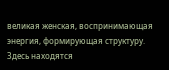великая женская, воспринимающая энергия, формирующая структуру. Здесь находятся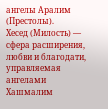ангелы Аралим (Престолы).
Хесед (Милость) — сфера расширения, любви и благодати, управляемая ангелами Хашмалим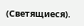(Светящиеся).